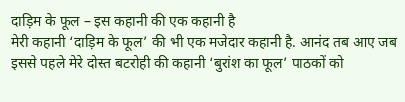दाड़िम के फूल – इस कहानी की एक कहानी है
मेरी कहानी ‘दाड़िम के फूल’ की भी एक मजेदार कहानी है. आनंद तब आए जब इससे पहले मेरे दोस्त बटरोही की कहानी ‘बुरांश का फूल’ पाठकों को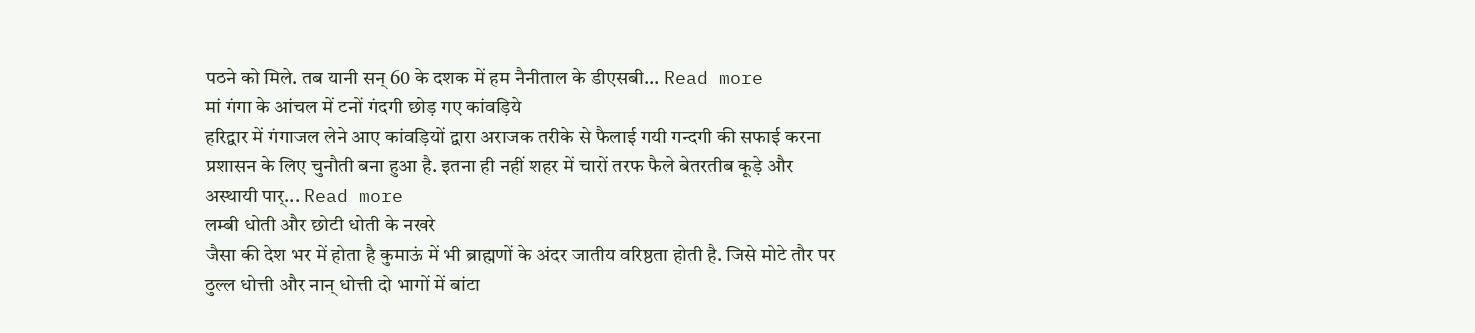पठने को मिले. तब यानी सन् 60 के दशक में हम नैनीताल के डीएसबी... Read more
मां गंगा के आंचल में टनों गंदगी छोड़ गए कांवड़िये
हरिद्वार में गंगाजल लेने आए कांवड़ियों द्वारा अराजक तरीके से फैलाई गयी गन्दगी की सफाई करना प्रशासन के लिए चुनौती बना हुआ है. इतना ही नहीं शहर में चारों तरफ फैले बेतरतीब कूड़े और अस्थायी पार्... Read more
लम्बी धोती और छोटी धोती के नखरे
जैसा की देश भर में होता है कुमाऊं में भी ब्राह्मणों के अंदर जातीय वरिष्ठता होती है. जिसे मोटे तौर पर ठुल्ल धोत्ती और नान् धोत्ती दो भागों में बांटा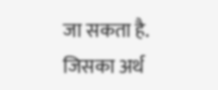जा सकता है. जिसका अर्थ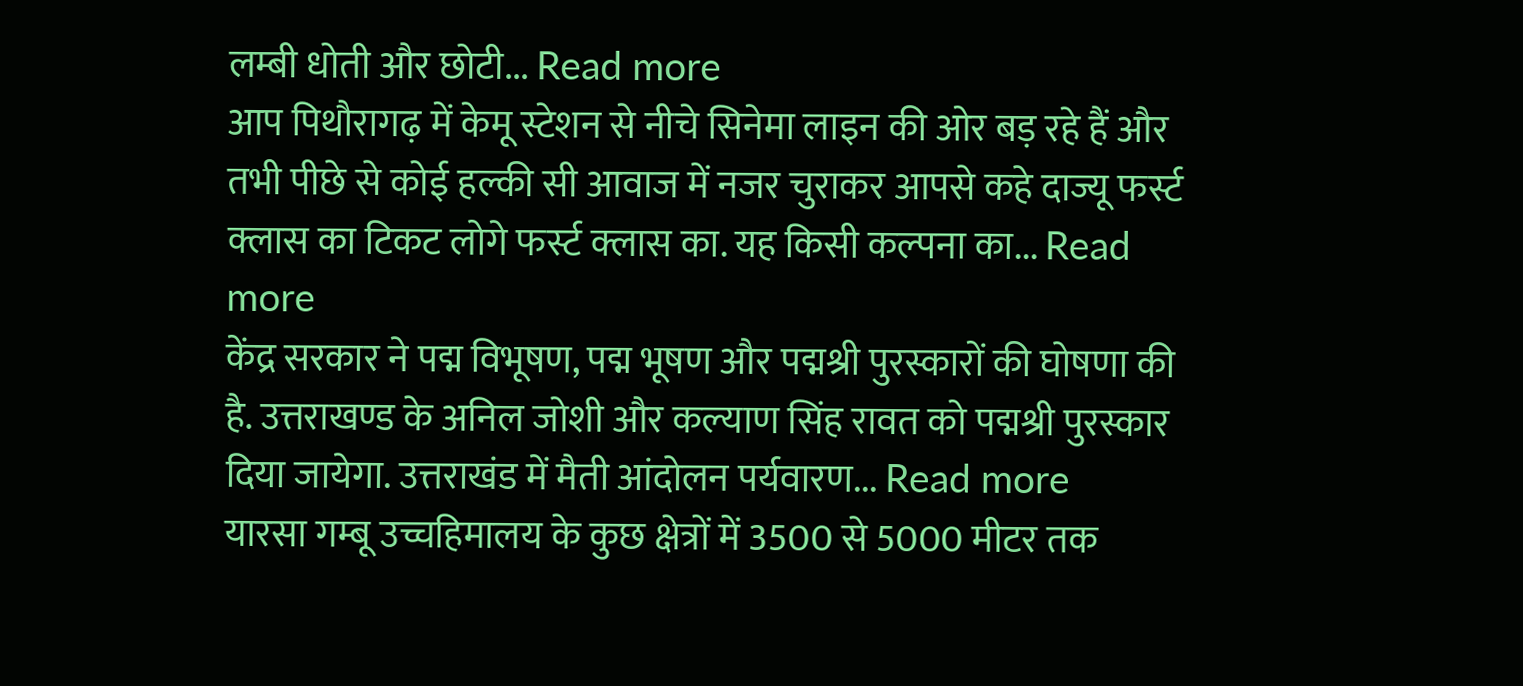लम्बी धोती और छोटी... Read more
आप पिथौरागढ़ में केमू स्टेशन से नीचे सिनेमा लाइन की ओर बड़ रहे हैं और तभी पीछे से कोई हल्की सी आवाज में नजर चुराकर आपसे कहे दाज्यू फर्स्ट क्लास का टिकट लोगे फर्स्ट क्लास का. यह किसी कल्पना का... Read more
केंद्र सरकार ने पद्म विभूषण, पद्म भूषण और पद्मश्री पुरस्कारों की घोषणा की है. उत्तराखण्ड के अनिल जोशी और कल्याण सिंह रावत को पद्मश्री पुरस्कार दिया जायेगा. उत्तराखंड में मैती आंदोलन पर्यवारण... Read more
यारसा गम्बू उच्चहिमालय के कुछ क्षेत्रों में 3500 से 5000 मीटर तक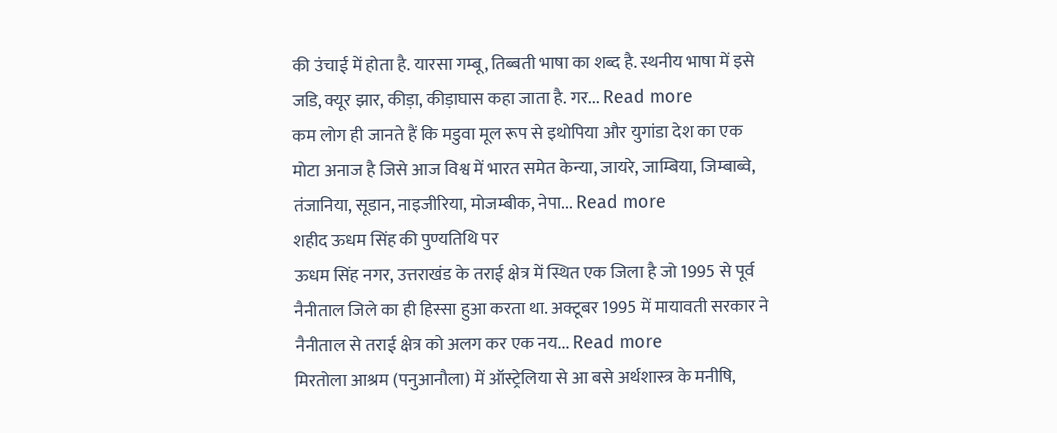की उंचाई में होता है. यारसा गम्बू, तिब्बती भाषा का शब्द है. स्थनीय भाषा में इसे जडि, क्यूर झार, कीड़ा, कीड़ाघास कहा जाता है. गर... Read more
कम लोग ही जानते हैं कि मडुवा मूल रूप से इथोपिया और युगांडा देश का एक मोटा अनाज है जिसे आज विश्व में भारत समेत केन्या, जायरे, जाम्बिया, जिम्बाब्वे, तंजानिया, सूडान, नाइजीरिया, मोजम्बीक, नेपा... Read more
शहीद ऊधम सिंह की पुण्यतिथि पर
ऊधम सिंह नगर, उत्तराखंड के तराई क्षेत्र में स्थित एक जिला है जो 1995 से पूर्व नैनीताल जिले का ही हिस्सा हुआ करता था. अक्टूबर 1995 में मायावती सरकार ने नैनीताल से तराई क्षेत्र को अलग कर एक नय... Read more
मिरतोला आश्रम (पनुआनौला) में ऑस्ट्रेलिया से आ बसे अर्थशास्त्र के मनीषि,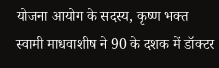योजना आयोग के सदस्य, कृष्ण भक्त स्वामी माधवाशीष ने 90 के दशक में डॉक्टर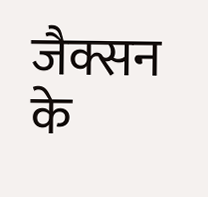जैक्सन के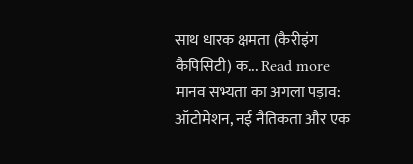साथ धारक क्षमता (कैरीइंग कैपिसिटी) क... Read more
मानव सभ्यता का अगला पड़ाव: ऑटोमेशन, नई नैतिकता और एक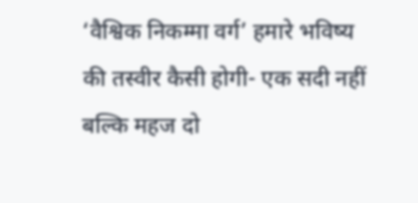‘वैश्विक निकम्मा वर्ग’ हमारे भविष्य की तस्वीर कैसी होगी- एक सदी नहीं बल्कि महज दो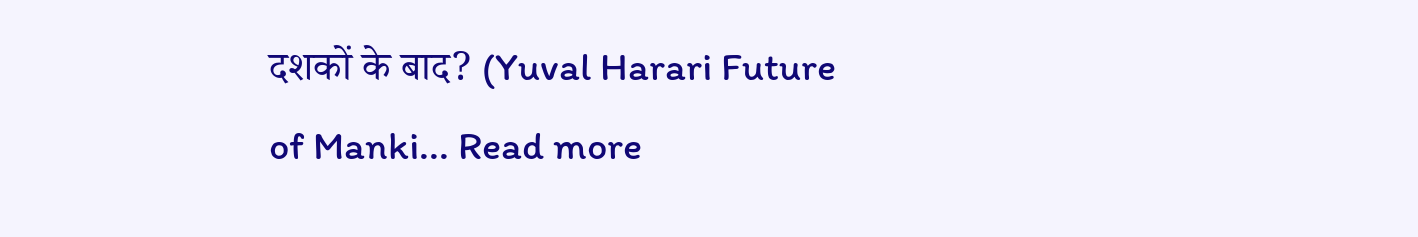दशकों के बाद? (Yuval Harari Future of Manki... Read more